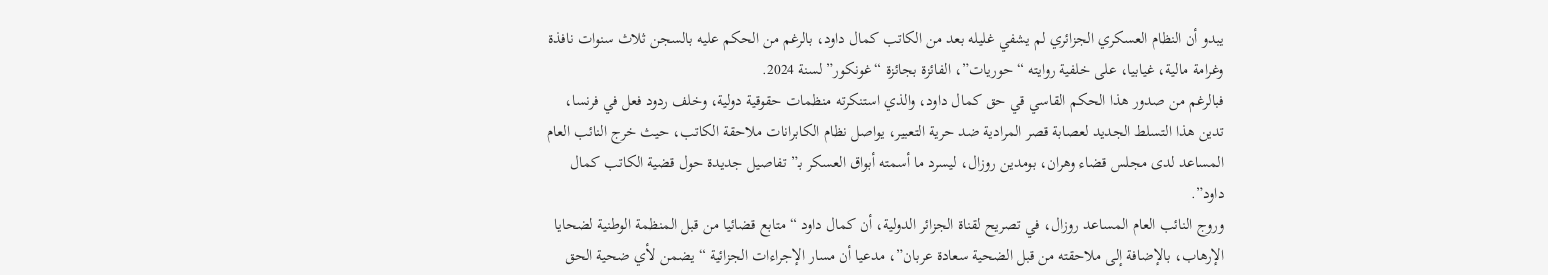يبدو أن النظام العسكري الجزائري لم يشفي غليله بعد من الكاتب كمال داود، بالرغم من الحكم عليه بالسجن ثلاث سنوات نافذة وغرامة مالية، غيابيا، على خلفية روايته “حوريات”، الفائزة بجائزة “غونكور” لسنة 2024.
فبالرغم من صدور هذا الحكم القاسي قي حق كمال داود، والذي استنكرته منظمات حقوقية دولية، وخلف ردود فعل في فرنسا، تدين هذا التسلط الجديد لعصابة قصر المرادية ضد حرية التعبير، يواصل نظام الكابرانات ملاحقة الكاتب، حيث خرج النائب العام المساعد لدى مجلس قضاء وهران، بومدين روزال، ليسرد ما أسمته أبواق العسكر بـ”تفاصيل جديدة حول قضية الكاتب كمال داود”.
وروج النائب العام المساعد روزال، في تصريح لقناة الجزائر الدولية، أن كمال داود “متابع قضائيا من قبل المنظمة الوطنية لضحايا الإرهاب، بالإضافة إلى ملاحقته من قبل الضحية سعادة عربان”، مدعيا أن مسار الإجراءات الجزائية “يضمن لأي ضحية الحق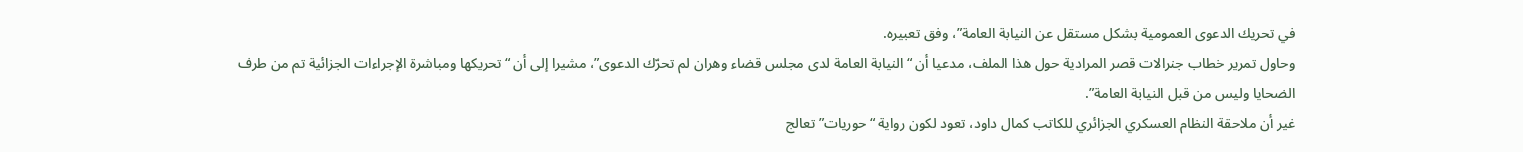في تحريك الدعوى العمومية بشكل مستقل عن النيابة العامة”، وفق تعبيره.
وحاول تمرير خطاب جنرالات قصر المرادية حول هذا الملف، مدعيا أن “النيابة العامة لدى مجلس قضاء وهران لم تحرّك الدعوى”، مشيرا إلى أن “تحريكها ومباشرة الإجراءات الجزائية تم من طرف الضحايا وليس من قبل النيابة العامة”.
غير أن ملاحقة النظام العسكري الجزائري للكاتب كمال داود، تعود لكون رواية “حوريات” تعالج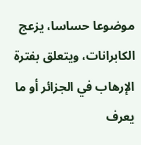موضوعا حساسا، يزعج الكابرانات، ويتعلق بفترة الإرهاب في الجزائر أو ما يعرف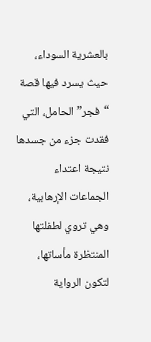بالعشرية السوداء، حيث يسرد فيها قصة “فجر” الحامل، التي فقدت جزء من جسدها نتيجة اعتداء الجماعات الإرهابية، وهي تروي لطفلتها المنتظرة مأساتها، لتكون الرواية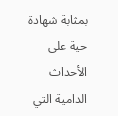بمثابة شهادة حية على الأحداث الدامية التي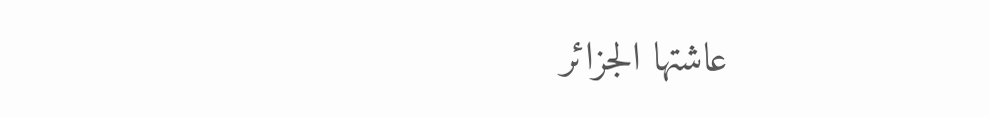عاشتها الجزائر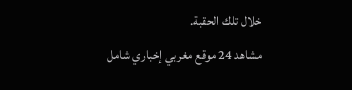خلال تلك الحقبة.
مشاهد 24 موقع مغربي إخباري شامل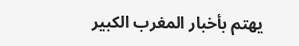يهتم بأخبار المغرب الكبير